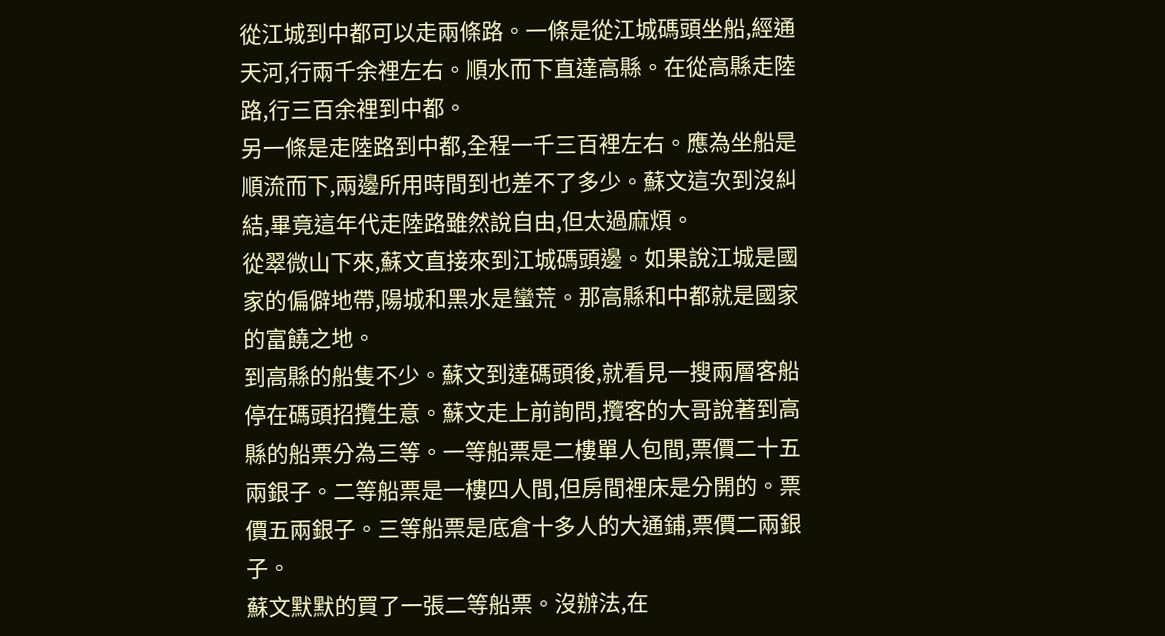從江城到中都可以走兩條路。一條是從江城碼頭坐船,經通天河,行兩千余裡左右。順水而下直達高縣。在從高縣走陸路,行三百余裡到中都。
另一條是走陸路到中都,全程一千三百裡左右。應為坐船是順流而下,兩邊所用時間到也差不了多少。蘇文這次到沒糾結,畢竟這年代走陸路雖然說自由,但太過麻煩。
從翠微山下來,蘇文直接來到江城碼頭邊。如果說江城是國家的偏僻地帶,陽城和黑水是蠻荒。那高縣和中都就是國家的富饒之地。
到高縣的船隻不少。蘇文到達碼頭後,就看見一搜兩層客船停在碼頭招攬生意。蘇文走上前詢問,攬客的大哥說著到高縣的船票分為三等。一等船票是二樓單人包間,票價二十五兩銀子。二等船票是一樓四人間,但房間裡床是分開的。票價五兩銀子。三等船票是底倉十多人的大通鋪,票價二兩銀子。
蘇文默默的買了一張二等船票。沒辦法,在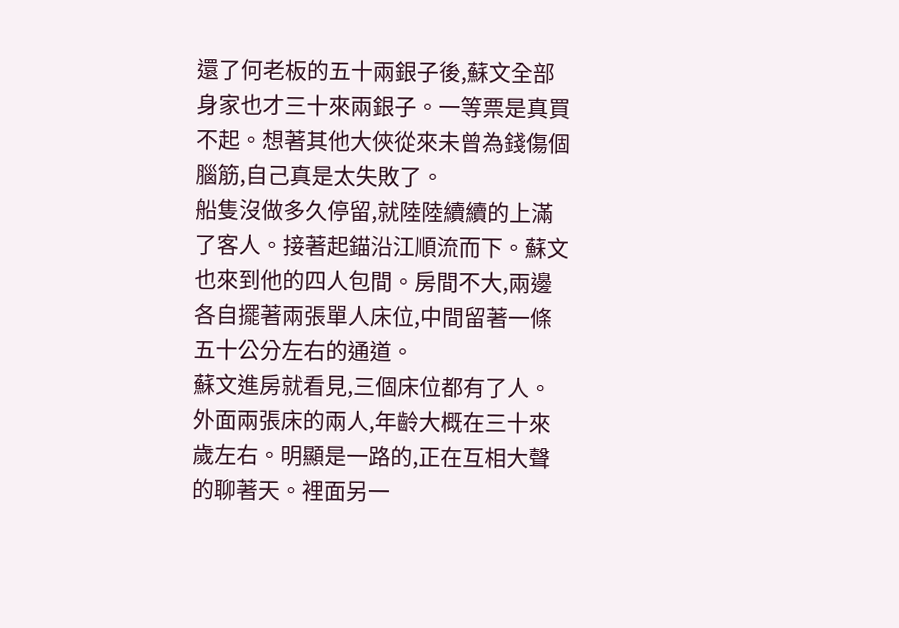還了何老板的五十兩銀子後,蘇文全部身家也才三十來兩銀子。一等票是真買不起。想著其他大俠從來未曾為錢傷個腦筋,自己真是太失敗了。
船隻沒做多久停留,就陸陸續續的上滿了客人。接著起錨沿江順流而下。蘇文也來到他的四人包間。房間不大,兩邊各自擺著兩張單人床位,中間留著一條五十公分左右的通道。
蘇文進房就看見,三個床位都有了人。外面兩張床的兩人,年齡大概在三十來歲左右。明顯是一路的,正在互相大聲的聊著天。裡面另一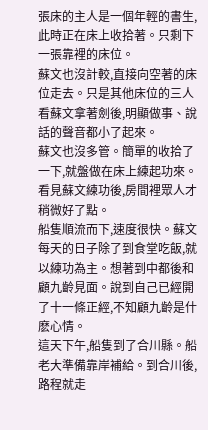張床的主人是一個年輕的書生,此時正在床上收拾著。只剩下一張靠裡的床位。
蘇文也沒計較,直接向空著的床位走去。只是其他床位的三人看蘇文拿著劍後,明顯做事、說話的聲音都小了起來。
蘇文也沒多管。簡單的收拾了一下,就盤做在床上練起功來。看見蘇文練功後,房間裡眾人才稍微好了點。
船隻順流而下,速度很快。蘇文每天的日子除了到食堂吃飯,就以練功為主。想著到中都後和顧九齡見面。說到自己已經開了十一條正經,不知顧九齡是什麽心情。
這天下午,船隻到了合川縣。船老大準備靠岸補給。到合川後,路程就走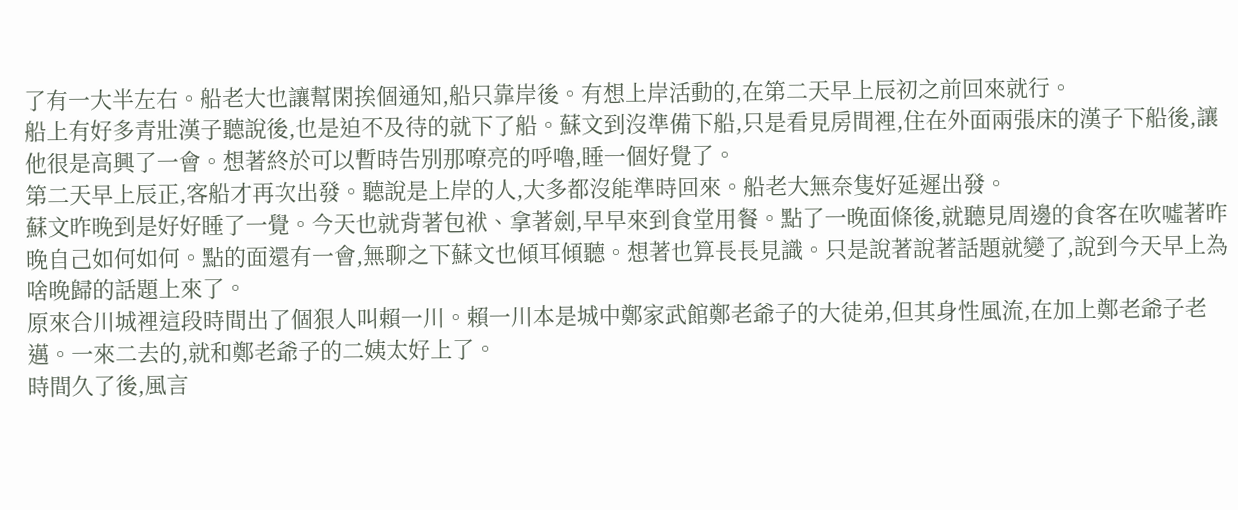了有一大半左右。船老大也讓幫閑挨個通知,船只靠岸後。有想上岸活動的,在第二天早上辰初之前回來就行。
船上有好多青壯漢子聽說後,也是迫不及待的就下了船。蘇文到沒準備下船,只是看見房間裡,住在外面兩張床的漢子下船後,讓他很是高興了一會。想著終於可以暫時告別那嘹亮的呼嚕,睡一個好覺了。
第二天早上辰正,客船才再次出發。聽說是上岸的人,大多都沒能準時回來。船老大無奈隻好延遲出發。
蘇文昨晚到是好好睡了一覺。今天也就背著包袱、拿著劍,早早來到食堂用餐。點了一晚面條後,就聽見周邊的食客在吹噓著昨晚自己如何如何。點的面還有一會,無聊之下蘇文也傾耳傾聽。想著也算長長見識。只是說著說著話題就變了,說到今天早上為啥晚歸的話題上來了。
原來合川城裡這段時間出了個狠人叫賴一川。賴一川本是城中鄭家武館鄭老爺子的大徒弟,但其身性風流,在加上鄭老爺子老邁。一來二去的,就和鄭老爺子的二姨太好上了。
時間久了後,風言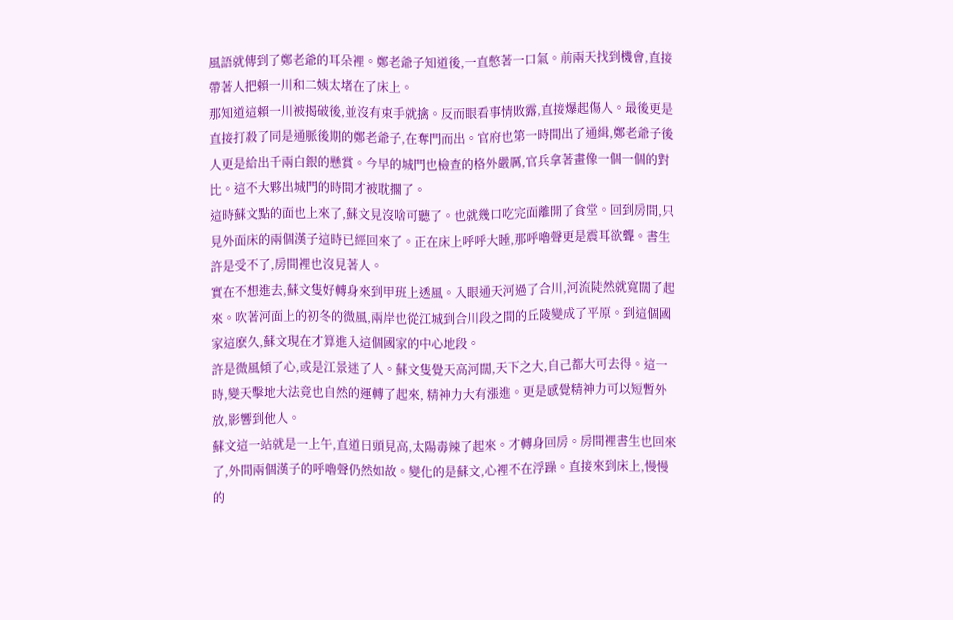風語就傳到了鄭老爺的耳朵裡。鄭老爺子知道後,一直憋著一口氣。前兩天找到機會,直接帶著人把賴一川和二姨太堵在了床上。
那知道這賴一川被揭破後,並沒有束手就擒。反而眼看事情敗露,直接爆起傷人。最後更是直接打殺了同是通脈後期的鄭老爺子,在奪門而出。官府也第一時間出了通緝,鄭老爺子後人更是給出千兩白銀的懸賞。今早的城門也檢查的格外嚴厲,官兵拿著畫像一個一個的對比。這不大夥出城門的時間才被耽擱了。
這時蘇文點的面也上來了,蘇文見沒啥可聽了。也就幾口吃完面離開了食堂。回到房間,只見外面床的兩個漢子這時已經回來了。正在床上呼呼大睡,那呼嚕聲更是震耳欲聾。書生許是受不了,房間裡也沒見著人。
實在不想進去,蘇文隻好轉身來到甲班上透風。入眼通天河過了合川,河流陡然就寬闊了起來。吹著河面上的初冬的微風,兩岸也從江城到合川段之間的丘陵變成了平原。到這個國家這麽久,蘇文現在才算進入這個國家的中心地段。
許是微風傾了心,或是江景迷了人。蘇文隻覺天高河闊,天下之大,自己都大可去得。這一時,變天擊地大法竟也自然的運轉了起來, 精神力大有漲進。更是感覺精神力可以短暫外放,影響到他人。
蘇文這一站就是一上午,直道日頭見高,太陽毒辣了起來。才轉身回房。房間裡書生也回來了,外間兩個漢子的呼嚕聲仍然如故。變化的是蘇文,心裡不在浮躁。直接來到床上,慢慢的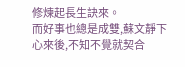修煉起長生訣來。
而好事也總是成雙,蘇文靜下心來後,不知不覺就契合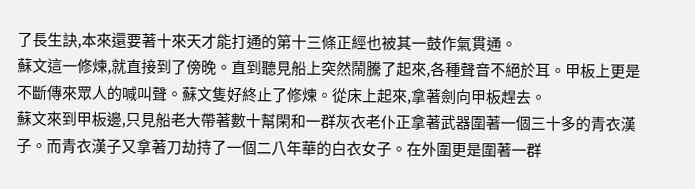了長生訣,本來還要著十來天才能打通的第十三條正經也被其一鼓作氣貫通。
蘇文這一修煉,就直接到了傍晚。直到聽見船上突然鬧騰了起來,各種聲音不絕於耳。甲板上更是不斷傳來眾人的喊叫聲。蘇文隻好終止了修煉。從床上起來,拿著劍向甲板趕去。
蘇文來到甲板邊,只見船老大帶著數十幫閑和一群灰衣老仆正拿著武器圍著一個三十多的青衣漢子。而青衣漢子又拿著刀劫持了一個二八年華的白衣女子。在外圍更是圍著一群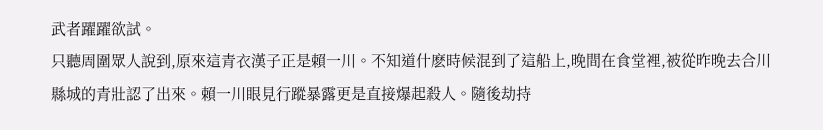武者躍躍欲試。
只聽周圍眾人說到,原來這青衣漢子正是賴一川。不知道什麽時候混到了這船上,晚間在食堂裡,被從昨晚去合川縣城的青壯認了出來。賴一川眼見行蹤暴露更是直接爆起殺人。隨後劫持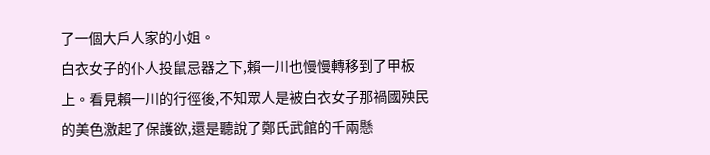了一個大戶人家的小姐。
白衣女子的仆人投鼠忌器之下,賴一川也慢慢轉移到了甲板上。看見賴一川的行徑後,不知眾人是被白衣女子那禍國殃民的美色激起了保護欲,還是聽說了鄭氏武館的千兩懸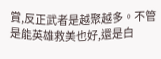賞,反正武者是越聚越多。不管是能英雄救美也好,還是白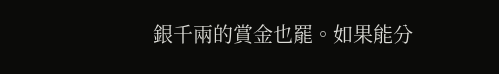銀千兩的賞金也罷。如果能分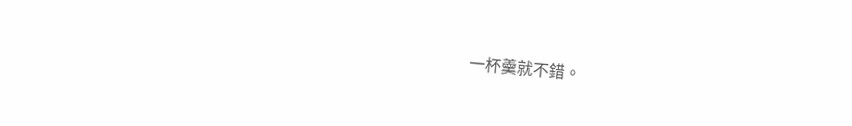一杯羹就不錯。